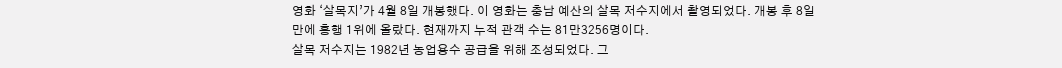영화 ‘살목지’가 4월 8일 개봉했다. 이 영화는 충남 예산의 살목 저수지에서 촬영되었다. 개봉 후 8일 만에 흥행 1위에 올랐다. 현재까지 누적 관객 수는 81만3256명이다.
살목 저수지는 1982년 농업용수 공급을 위해 조성되었다. 그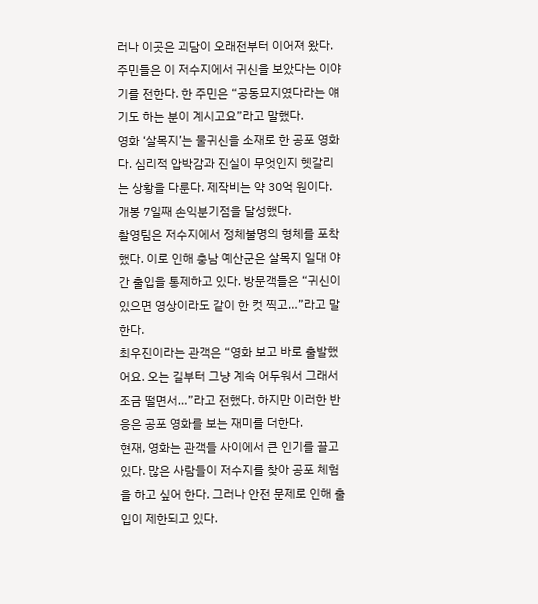러나 이곳은 괴담이 오래전부터 이어져 왔다. 주민들은 이 저수지에서 귀신을 보았다는 이야기를 전한다. 한 주민은 “공동묘지였다라는 얘기도 하는 분이 계시고요”라고 말했다.
영화 ‘살목지’는 물귀신을 소재로 한 공포 영화다. 심리적 압박감과 진실이 무엇인지 헷갈리는 상황을 다룬다. 제작비는 약 30억 원이다. 개봉 7일째 손익분기점을 달성했다.
촬영팀은 저수지에서 정체불명의 형체를 포착했다. 이로 인해 충남 예산군은 살목지 일대 야간 출입을 통제하고 있다. 방문객들은 “귀신이 있으면 영상이라도 같이 한 컷 찍고…”라고 말한다.
최우진이라는 관객은 “영화 보고 바로 출발했어요. 오는 길부터 그냥 계속 어두워서 그래서 조금 떨면서…”라고 전했다. 하지만 이러한 반응은 공포 영화를 보는 재미를 더한다.
현재, 영화는 관객들 사이에서 큰 인기를 끌고 있다. 많은 사람들이 저수지를 찾아 공포 체험을 하고 싶어 한다. 그러나 안전 문제로 인해 출입이 제한되고 있다.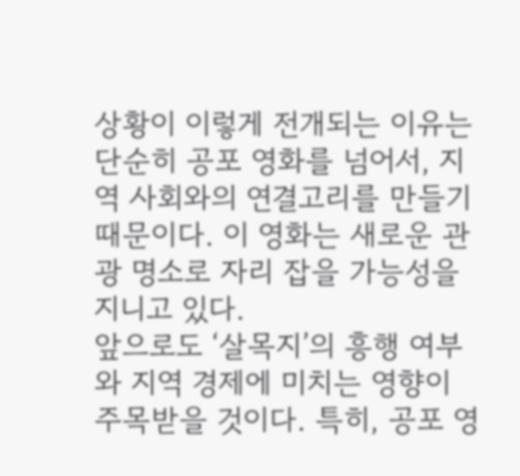상황이 이렇게 전개되는 이유는 단순히 공포 영화를 넘어서, 지역 사회와의 연결고리를 만들기 때문이다. 이 영화는 새로운 관광 명소로 자리 잡을 가능성을 지니고 있다.
앞으로도 ‘살목지’의 흥행 여부와 지역 경제에 미치는 영향이 주목받을 것이다. 특히, 공포 영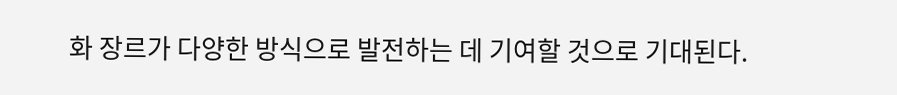화 장르가 다양한 방식으로 발전하는 데 기여할 것으로 기대된다.